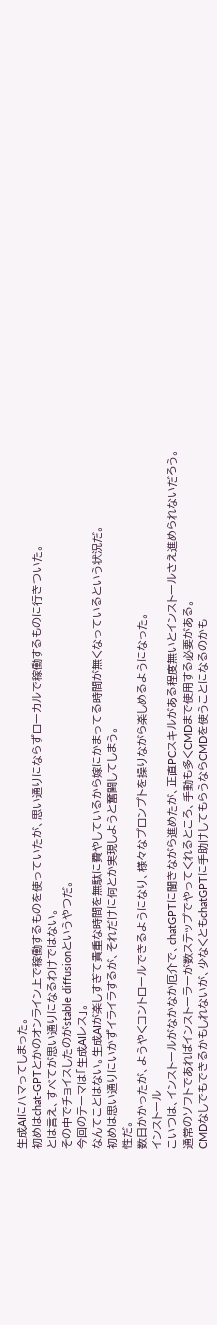生成AIにハマってしまった。
初めはchat-GPTとかのオンライン上で稼働するものを使っていたが、思い通りにならずローカルで稼働するものに行きついた。
とは言え、すべてが思い通りになるわけではない。
その中でチョイスしたのがstable diffusionというやつだ。
今回のテーマは「生成AIレス」。
なんてことはない。生成AIが楽しすぎて貴重な時間を無駄に費やしているから嫁にかまってる時間が無くなっているという状況だ。
初めは思い通りにいかずイライラするが、それだけに何とか実現しようと奮闘してしまう。
性だ。
数日かかったが、ようやくコントロールできるようになり、様々なプロンプトを操りながら楽しめるようになった。
インストール
こいつは、インストールがなかなか厄介で、chatGPTに聞きながら進めたが、正直PCスキルがある程度無いとインストールさえ進められないだろう。
通常のソフトであればインストーラーが数ステップでやってくれるところ、手動も多くCMDまで使用する必要がある。
CMDなしでもできるかもしれないが、少なくともchatGPTに手助けしてもらうならCMDを使うことになるのかも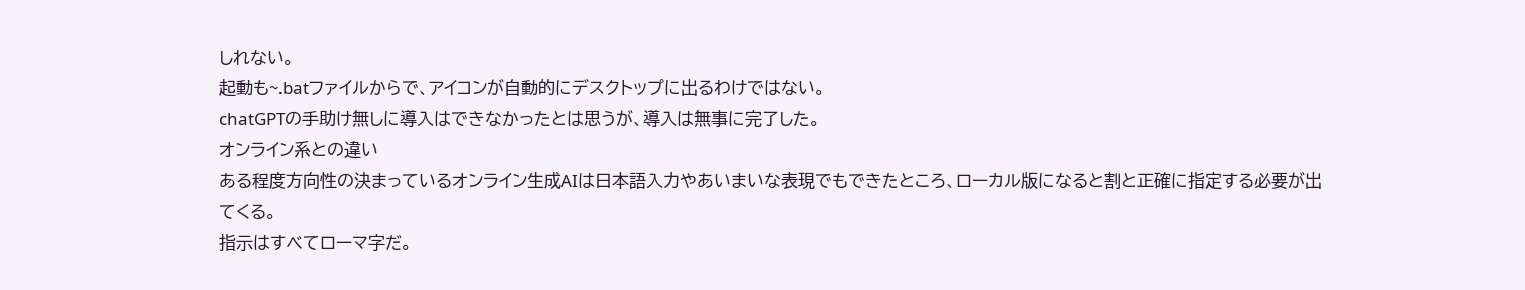しれない。
起動も~.batファイルからで、アイコンが自動的にデスクトップに出るわけではない。
chatGPTの手助け無しに導入はできなかったとは思うが、導入は無事に完了した。
オンライン系との違い
ある程度方向性の決まっているオンライン生成AIは日本語入力やあいまいな表現でもできたところ、ローカル版になると割と正確に指定する必要が出てくる。
指示はすべてローマ字だ。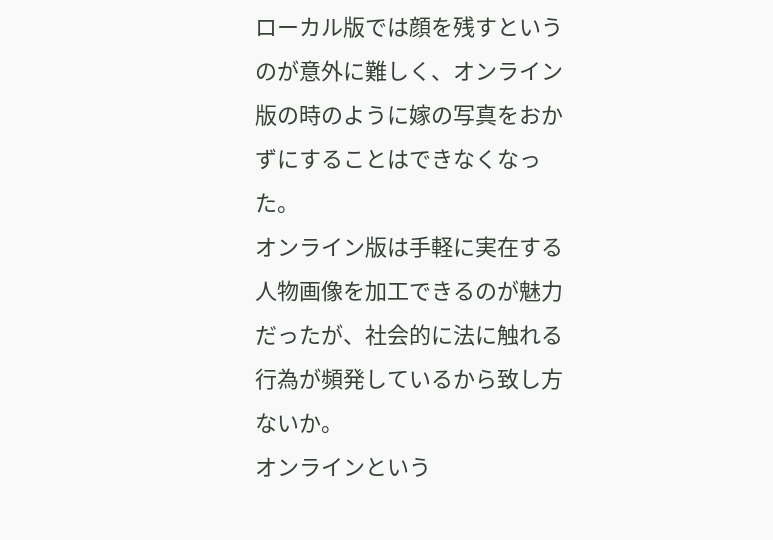ローカル版では顔を残すというのが意外に難しく、オンライン版の時のように嫁の写真をおかずにすることはできなくなった。
オンライン版は手軽に実在する人物画像を加工できるのが魅力だったが、社会的に法に触れる行為が頻発しているから致し方ないか。
オンラインという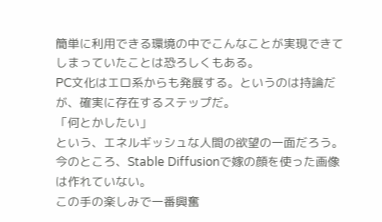簡単に利用できる環境の中でこんなことが実現できてしまっていたことは恐ろしくもある。
PC文化はエロ系からも発展する。というのは持論だが、確実に存在するステップだ。
「何とかしたい」
という、エネルギッシュな人間の欲望の一面だろう。
今のところ、Stable Diffusionで嫁の顔を使った画像は作れていない。
この手の楽しみで一番興奮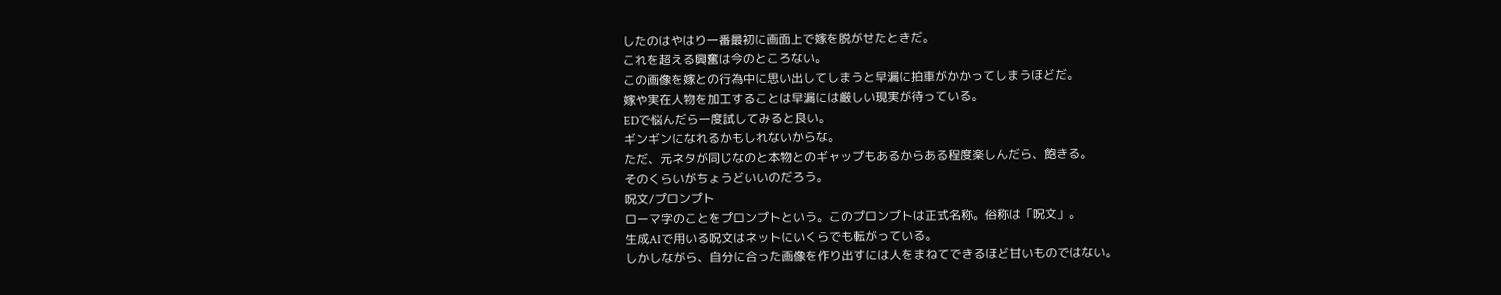したのはやはり一番最初に画面上で嫁を脱がせたときだ。
これを超える興奮は今のところない。
この画像を嫁との行為中に思い出してしまうと早漏に拍車がかかってしまうほどだ。
嫁や実在人物を加工することは早漏には厳しい現実が待っている。
EDで悩んだら一度試してみると良い。
ギンギンになれるかもしれないからな。
ただ、元ネタが同じなのと本物とのギャップもあるからある程度楽しんだら、飽きる。
そのくらいがちょうどいいのだろう。
呪文/プロンプト
ローマ字のことをプロンプトという。このプロンプトは正式名称。俗称は「呪文」。
生成AIで用いる呪文はネットにいくらでも転がっている。
しかしながら、自分に合った画像を作り出すには人をまねてできるほど甘いものではない。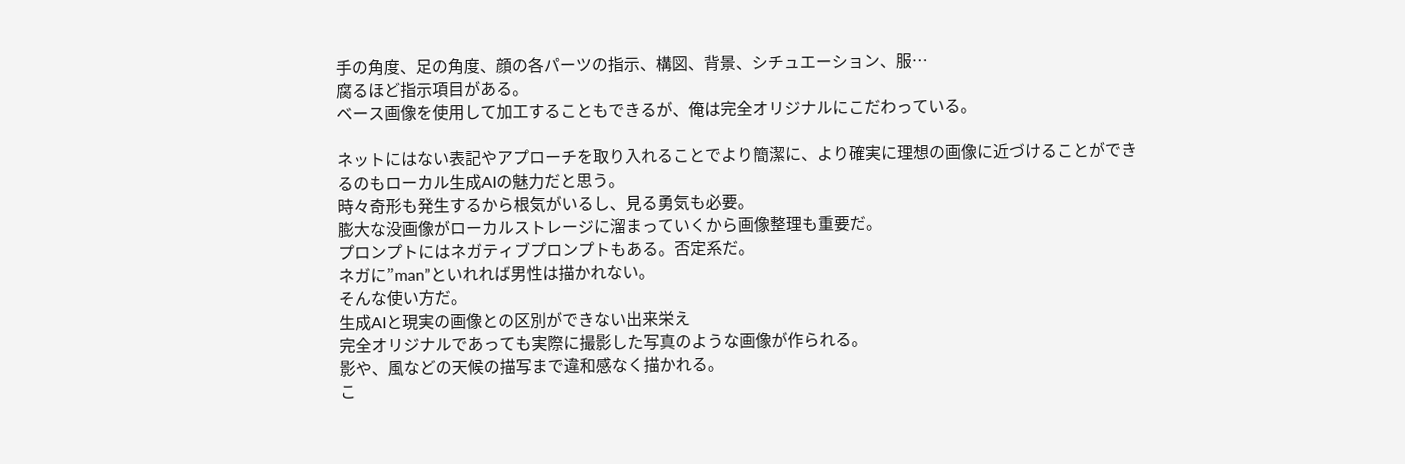手の角度、足の角度、顔の各パーツの指示、構図、背景、シチュエーション、服…
腐るほど指示項目がある。
ベース画像を使用して加工することもできるが、俺は完全オリジナルにこだわっている。

ネットにはない表記やアプローチを取り入れることでより簡潔に、より確実に理想の画像に近づけることができるのもローカル生成AIの魅力だと思う。
時々奇形も発生するから根気がいるし、見る勇気も必要。
膨大な没画像がローカルストレージに溜まっていくから画像整理も重要だ。
プロンプトにはネガティブプロンプトもある。否定系だ。
ネガに”man”といれれば男性は描かれない。
そんな使い方だ。
生成AIと現実の画像との区別ができない出来栄え
完全オリジナルであっても実際に撮影した写真のような画像が作られる。
影や、風などの天候の描写まで違和感なく描かれる。
こ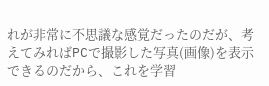れが非常に不思議な感覚だったのだが、考えてみればPCで撮影した写真(画像)を表示できるのだから、これを学習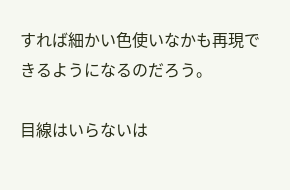すれば細かい色使いなかも再現できるようになるのだろう。

目線はいらないは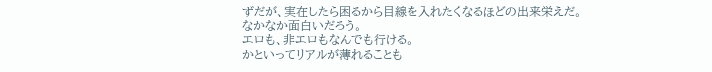ずだが、実在したら困るから目線を入れたくなるほどの出来栄えだ。
なかなか面白いだろう。
エロも、非エロもなんでも行ける。
かといってリアルが薄れることも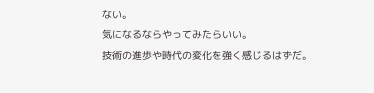ない。
気になるならやってみたらいい。
技術の進歩や時代の変化を強く感じるはずだ。